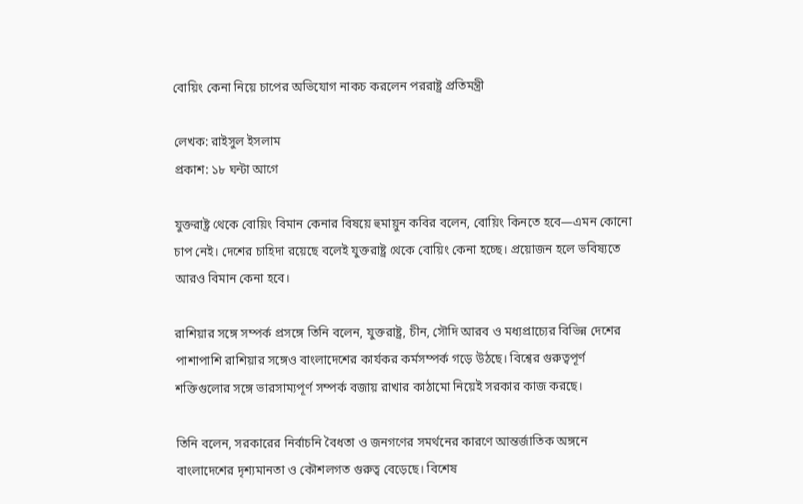বোয়িং কেনা নিয়ে চাপের অভিযোগ নাকচ করলেন পররাষ্ট্র প্রতিমন্ত্রী

লেখক: রাইসুল ইসলাম
প্রকাশ: ১৮ ঘন্টা আগে

যুক্তরাষ্ট্র থেকে বোয়িং বিমান কেনার বিষয়ে হুমায়ুন কবির বলেন, বোয়িং কিনতে হবে—এমন কোনো চাপ নেই। দেশের চাহিদা রয়েছে বলেই যুক্তরাষ্ট্র থেকে বোয়িং কেনা হচ্ছে। প্রয়োজন হলে ভবিষ্যতে আরও বিমান কেনা হবে।

রাশিয়ার সঙ্গে সম্পর্ক প্রসঙ্গে তিনি বলেন, যুক্তরাষ্ট্র, চীন, সৌদি আরব ও মধ্যপ্রাচ্যের বিভিন্ন দেশের পাশাপাশি রাশিয়ার সঙ্গেও বাংলাদেশের কার্যকর কর্মসম্পর্ক গড়ে উঠছে। বিশ্বের গুরুত্বপূর্ণ শক্তিগুলোর সঙ্গে ভারসাম্যপূর্ণ সম্পর্ক বজায় রাখার কাঠামো নিয়েই সরকার কাজ করছে।

তিনি বলেন, সরকারের নির্বাচনি বৈধতা ও জনগণের সমর্থনের কারণে আন্তর্জাতিক অঙ্গনে বাংলাদেশের দৃশ্যমানতা ও কৌশলগত গুরুত্ব বেড়েছে। বিশেষ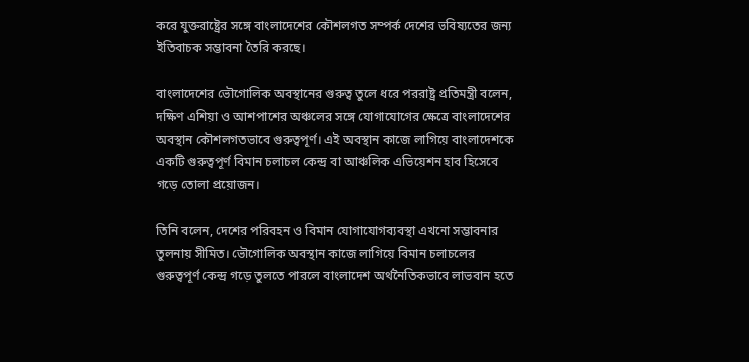করে যুক্তরাষ্ট্রের সঙ্গে বাংলাদেশের কৌশলগত সম্পর্ক দেশের ভবিষ্যতের জন্য ইতিবাচক সম্ভাবনা তৈরি করছে।

বাংলাদেশের ভৌগোলিক অবস্থানের গুরুত্ব তুলে ধরে পররাষ্ট্র প্রতিমন্ত্রী বলেন, দক্ষিণ এশিয়া ও আশপাশের অঞ্চলের সঙ্গে যোগাযোগের ক্ষেত্রে বাংলাদেশের অবস্থান কৌশলগতভাবে গুরুত্বপূর্ণ। এই অবস্থান কাজে লাগিয়ে বাংলাদেশকে একটি গুরুত্বপূর্ণ বিমান চলাচল কেন্দ্র বা আঞ্চলিক এভিয়েশন হাব হিসেবে গড়ে তোলা প্রয়োজন।

তিনি বলেন, দেশের পরিবহন ও বিমান যোগাযোগব্যবস্থা এখনো সম্ভাবনার তুলনায় সীমিত। ভৌগোলিক অবস্থান কাজে লাগিয়ে বিমান চলাচলের গুরুত্বপূর্ণ কেন্দ্র গড়ে তুলতে পারলে বাংলাদেশ অর্থনৈতিকভাবে লাভবান হতে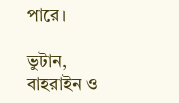পারে।

ভুটান, বাহরাইন ও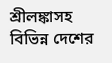শ্রীলঙ্কাসহ বিভিন্ন দেশের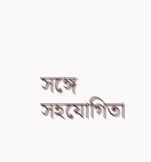সঙ্গে সহযোগিতা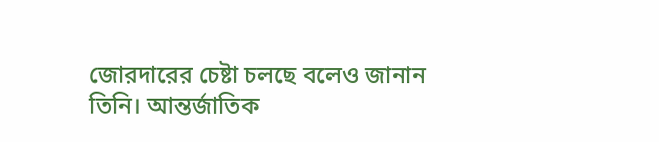জোরদারের চেষ্টা চলছে বলেও জানান তিনি। আন্তর্জাতিক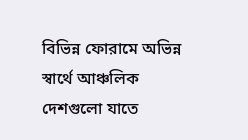বিভিন্ন ফোরামে অভিন্ন স্বার্থে আঞ্চলিক দেশগুলো যাতে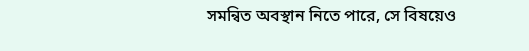সমন্বিত অবস্থান নিতে পারে, সে বিষয়েও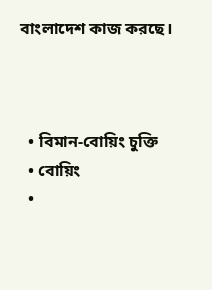বাংলাদেশ কাজ করছে।



  • বিমান-বোয়িং চুক্তি
  • বোয়িং
  •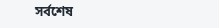সর্বশেষ